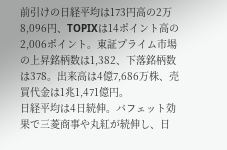前引けの日経平均は173円高の2万8,096円、TOPIXは14ポイント高の2,006ポイント。東証プライム市場の上昇銘柄数は1,382、下落銘柄数は378。出来高は4億7,686万株、売買代金は1兆1,471億円。
日経平均は4日続伸。バフェット効果で三菱商事や丸紅が続伸し、日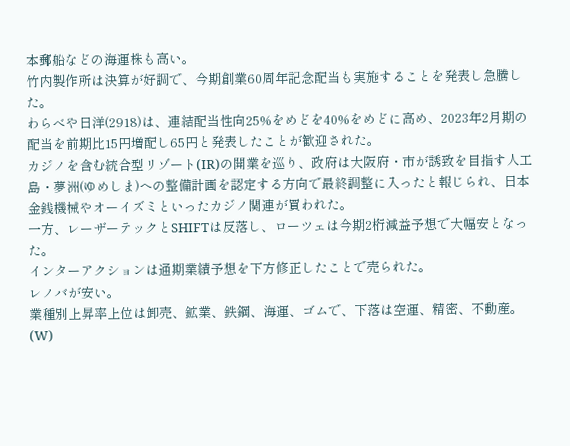本郵船などの海運株も高い。
竹内製作所は決算が好調で、今期創業60周年記念配当も実施することを発表し急騰した。
わらべや日洋(2918)は、連結配当性向25%をめどを40%をめどに高め、2023年2月期の配当を前期比15円増配し65円と発表したことが歓迎された。
カジノを含む統合型リゾート(IR)の開業を巡り、政府は大阪府・市が誘致を目指す人工島・夢洲(ゆめしま)への整備計画を認定する方向で最終調整に入ったと報じられ、日本金銭機械やオーイズミといったカジノ関連が買われた。
一方、レーザーテックとSHIFTは反落し、ローツェは今期2桁減益予想で大幅安となった。
インターアクションは通期業績予想を下方修正したことで売られた。
レノバが安い。
業種別上昇率上位は卸売、鉱業、鉄鋼、海運、ゴムで、下落は空運、精密、不動産。(W)